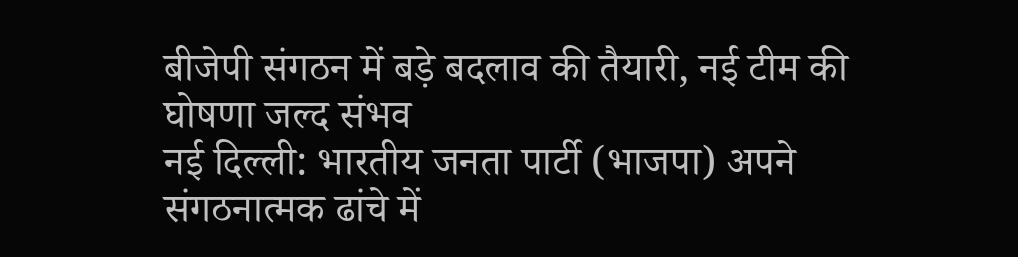बीजेपी संगठन में बड़े बदलाव की तैयारी, नई टीम की घोषणा जल्द संभव
नई दिल्ली: भारतीय जनता पार्टी (भाजपा) अपने संगठनात्मक ढांचे में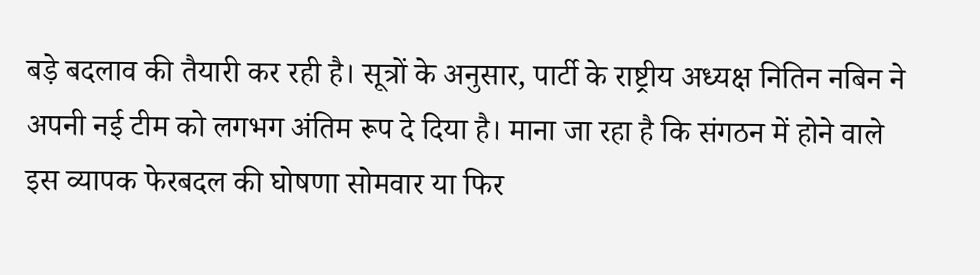बड़े बदलाव की तैयारी कर रही है। सूत्रों के अनुसार, पार्टी के राष्ट्रीय अध्यक्ष नितिन नबिन ने अपनी नई टीम को लगभग अंतिम रूप दे दिया है। माना जा रहा है कि संगठन में होने वाले इस व्यापक फेरबदल की घोषणा सोमवार या फिर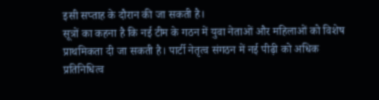इसी सप्ताह के दौरान की जा सकती है।
सूत्रों का कहना है कि नई टीम के गठन में युवा नेताओं और महिलाओं को विशेष प्राथमिकता दी जा सकती है। पार्टी नेतृत्व संगठन में नई पीढ़ी को अधिक प्रतिनिधित्व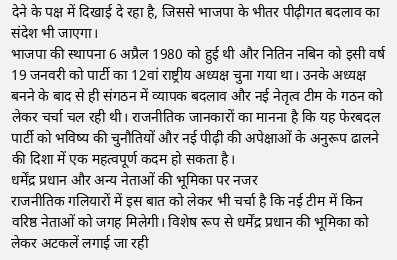देने के पक्ष में दिखाई दे रहा है, जिससे भाजपा के भीतर पीढ़ीगत बदलाव का संदेश भी जाएगा।
भाजपा की स्थापना 6 अप्रैल 1980 को हुई थी और नितिन नबिन को इसी वर्ष 19 जनवरी को पार्टी का 12वां राष्ट्रीय अध्यक्ष चुना गया था। उनके अध्यक्ष बनने के बाद से ही संगठन में व्यापक बदलाव और नई नेतृत्व टीम के गठन को लेकर चर्चा चल रही थी। राजनीतिक जानकारों का मानना है कि यह फेरबदल पार्टी को भविष्य की चुनौतियों और नई पीढ़ी की अपेक्षाओं के अनुरूप ढालने की दिशा में एक महत्वपूर्ण कदम हो सकता है।
धर्मेंद्र प्रधान और अन्य नेताओं की भूमिका पर नजर
राजनीतिक गलियारों में इस बात को लेकर भी चर्चा है कि नई टीम में किन वरिष्ठ नेताओं को जगह मिलेगी। विशेष रूप से धर्मेंद्र प्रधान की भूमिका को लेकर अटकलें लगाई जा रही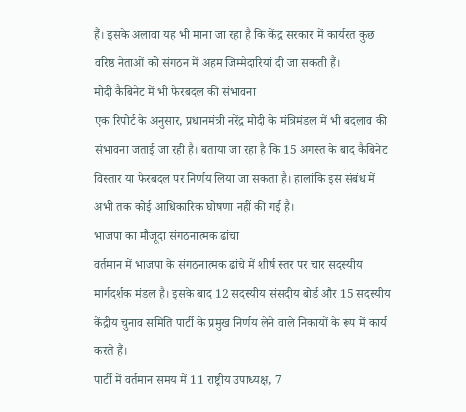हैं। इसके अलावा यह भी माना जा रहा है कि केंद्र सरकार में कार्यरत कुछ वरिष्ठ नेताओं को संगठन में अहम जिम्मेदारियां दी जा सकती हैं।
मोदी कैबिनेट में भी फेरबदल की संभावना
एक रिपोर्ट के अनुसार, प्रधानमंत्री नरेंद्र मोदी के मंत्रिमंडल में भी बदलाव की संभावना जताई जा रही है। बताया जा रहा है कि 15 अगस्त के बाद कैबिनेट विस्तार या फेरबदल पर निर्णय लिया जा सकता है। हालांकि इस संबंध में अभी तक कोई आधिकारिक घोषणा नहीं की गई है।
भाजपा का मौजूदा संगठनात्मक ढांचा
वर्तमान में भाजपा के संगठनात्मक ढांचे में शीर्ष स्तर पर चार सदस्यीय मार्गदर्शक मंडल है। इसके बाद 12 सदस्यीय संसदीय बोर्ड और 15 सदस्यीय केंद्रीय चुनाव समिति पार्टी के प्रमुख निर्णय लेने वाले निकायों के रूप में कार्य करते हैं।
पार्टी में वर्तमान समय में 11 राष्ट्रीय उपाध्यक्ष, 7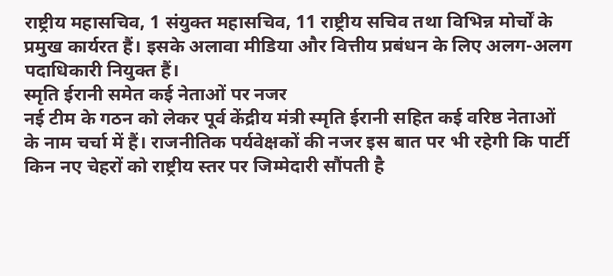राष्ट्रीय महासचिव, 1 संयुक्त महासचिव, 11 राष्ट्रीय सचिव तथा विभिन्न मोर्चों के प्रमुख कार्यरत हैं। इसके अलावा मीडिया और वित्तीय प्रबंधन के लिए अलग-अलग पदाधिकारी नियुक्त हैं।
स्मृति ईरानी समेत कई नेताओं पर नजर
नई टीम के गठन को लेकर पूर्व केंद्रीय मंत्री स्मृति ईरानी सहित कई वरिष्ठ नेताओं के नाम चर्चा में हैं। राजनीतिक पर्यवेक्षकों की नजर इस बात पर भी रहेगी कि पार्टी किन नए चेहरों को राष्ट्रीय स्तर पर जिम्मेदारी सौंपती है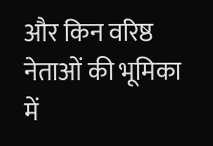और किन वरिष्ठ नेताओं की भूमिका में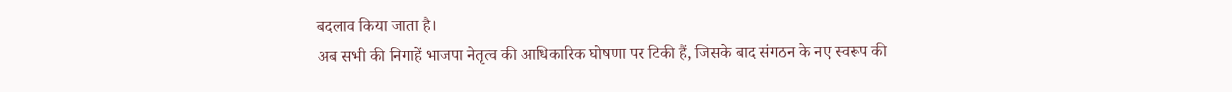बदलाव किया जाता है।
अब सभी की निगाहें भाजपा नेतृत्व की आधिकारिक घोषणा पर टिकी हैं, जिसके बाद संगठन के नए स्वरूप की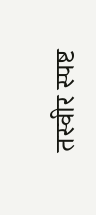तस्वीर स्पष्ट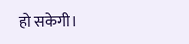हो सकेगी।